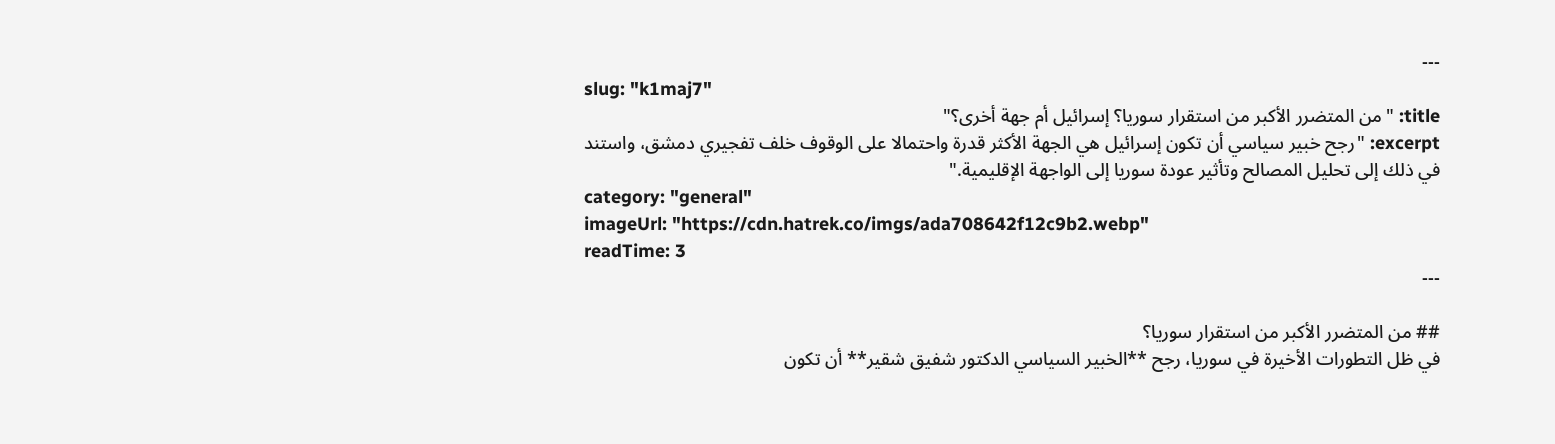---
slug: "k1maj7"
title: "من المتضرر الأكبر من استقرار سوريا؟ إسرائيل أم جهة أخرى؟"
excerpt: "رجح خبير سياسي أن تكون إسرائيل هي الجهة الأكثر قدرة واحتمالا على الوقوف خلف تفجيري دمشق، واستند في ذلك إلى تحليل المصالح وتأثير عودة سوريا إلى الواجهة الإقليمية."
category: "general"
imageUrl: "https://cdn.hatrek.co/imgs/ada708642f12c9b2.webp"
readTime: 3
---

## من المتضرر الأكبر من استقرار سوريا؟
في ظل التطورات الأخيرة في سوريا، رجح **الخبير السياسي الدكتور شفيق شقير** أن تكون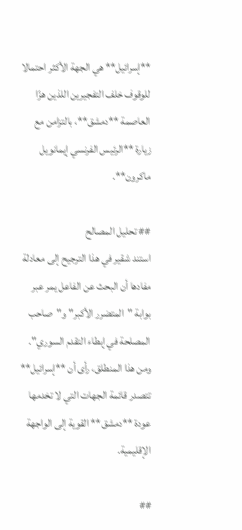**إسرائيل** هي الجهة الأكثر احتمالا للوقوف خلف التفجيرين اللذين هزّا العاصمة **دمشق**، بالتزامن مع زيارة **الرئيس الفرنسي إيمانويل ماكرون**.

## تحليل المصالح
استند شقير في هذا الترجيح إلى معادلة مفادها أن البحث عن الفاعل يمر عبر بوابة "المتضرر الأكبر" و"صاحب المصلحة في إبطاء التقدم السوري". ومن هذا المنطلق، رأى أن **إسرائيل** تتصدر قائمة الجهات التي لا تخدمها عودة **دمشق** القوية إلى الواجهة الإقليمية.

##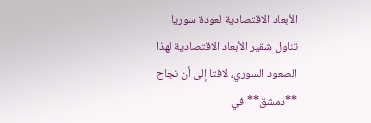الأبعاد الاقتصادية لعودة سوريا
تناول شقير الأبعاد الاقتصادية لهذا الصعود السوري، لافتا إلى أن نجاح **دمشق** في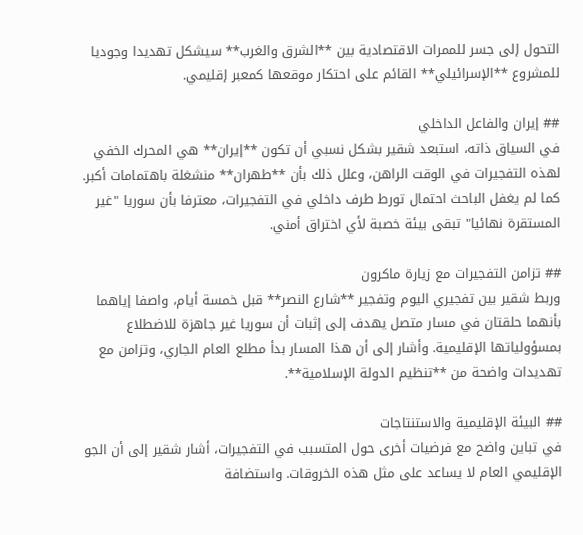التحول إلى جسر للممرات الاقتصادية بين **الشرق والغرب** سيشكل تهديدا وجوديا للمشروع **الإسرائيلي** القائم على احتكار موقعها كمعبر إقليمي.

## إيران والفاعل الداخلي
في السياق ذاته، استبعد شقير بشكل نسبي أن تكون **إيران** هي المحرك الخفي لهذه التفجيرات في الوقت الراهن، وعلل ذلك بأن **طهران** منشغلة باهتمامات أكبر. كما لم يغفل الباحث احتمال تورط طرف داخلي في التفجيرات، معترفا بأن سوريا "غير المستقرة نهائيا" تبقى بيئة خصبة لأي اختراق أمني.

## تزامن التفجيرات مع زيارة ماكرون
وربط شقير بين تفجيري اليوم وتفجير **شارع النصر** قبل خمسة أيام، واصفا إياهما بأنهما حلقتان في مسار متصل يهدف إلى إثبات أن سوريا غير جاهزة للاضطلاع بمسؤولياتها الإقليمية. وأشار إلى أن هذا المسار بدأ مطلع العام الجاري، وتزامن مع تهديدات واضحة من **تنظيم الدولة الإسلامية**.

## البيئة الإقليمية والاستنتاجات
في تباين واضح مع فرضيات أخرى حول المتسبب في التفجيرات، أشار شقير إلى أن الجو الإقليمي العام لا يساعد على مثل هذه الخروقات. واستضافة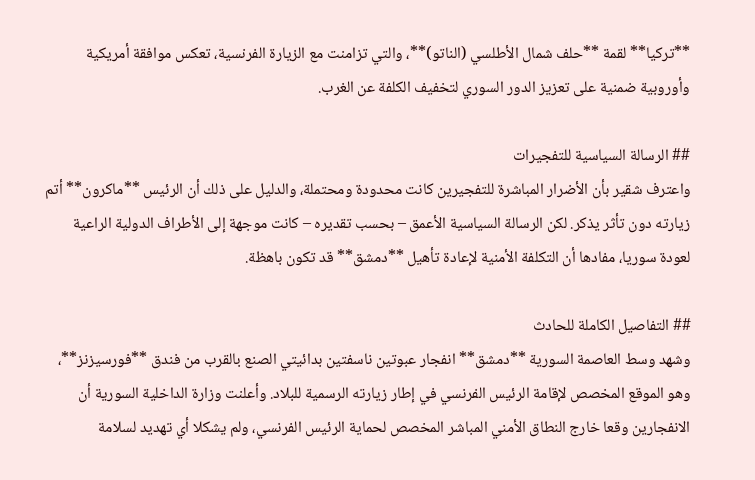**تركيا** لقمة **حلف شمال الأطلسي (الناتو)**، والتي تزامنت مع الزيارة الفرنسية، تعكس موافقة أمريكية وأوروبية ضمنية على تعزيز الدور السوري لتخفيف الكلفة عن الغرب.

## الرسالة السياسية للتفجيرات
واعترف شقير بأن الأضرار المباشرة للتفجيرين كانت محدودة ومحتملة، والدليل على ذلك أن الرئيس **ماكرون** أتم زيارته دون تأثر يذكر. لكن الرسالة السياسية الأعمق – بحسب تقديره – كانت موجهة إلى الأطراف الدولية الراعية لعودة سوريا، مفادها أن التكلفة الأمنية لإعادة تأهيل **دمشق** قد تكون باهظة.

## التفاصيل الكاملة للحادث
وشهد وسط العاصمة السورية **دمشق** انفجار عبوتين ناسفتين بدائيتي الصنع بالقرب من فندق **فورسيزنز**، وهو الموقع المخصص لإقامة الرئيس الفرنسي في إطار زيارته الرسمية للبلاد. وأعلنت وزارة الداخلية السورية أن الانفجارين وقعا خارج النطاق الأمني المباشر المخصص لحماية الرئيس الفرنسي، ولم يشكلا أي تهديد لسلامة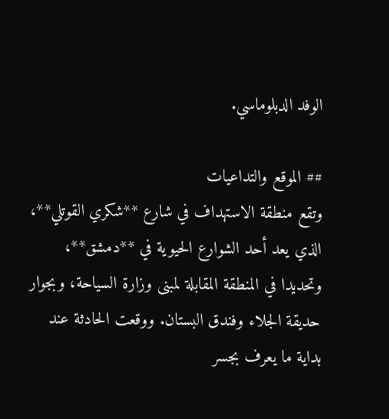الوفد الدبلوماسي.

## الموقع والتداعيات
وتقع منطقة الاستهداف في شارع **شكري القوتلي**، الذي يعد أحد الشوارع الحيوية في **دمشق**، وتحديدا في المنطقة المقابلة لمبنى وزارة السياحة، وبجوار حديقة الجلاء وفندق البستان. ووقعت الحادثة عند بداية ما يعرف بجسر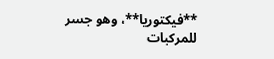**فيكتوريا**، وهو جسر للمركبات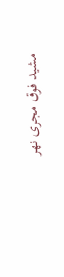مشيد فوق مجرى نهر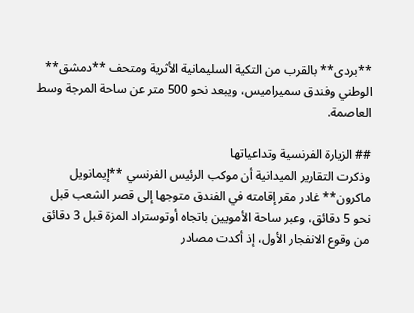**بردى** بالقرب من التكية السليمانية الأثرية ومتحف **دمشق** الوطني وفندق سميراميس، ويبعد نحو 500 متر عن ساحة المرجة وسط العاصمة.

## الزيارة الفرنسية وتداعياتها
وذكرت التقارير الميدانية أن موكب الرئيس الفرنسي **إيمانويل ماكرون** غادر مقر إقامته في الفندق متوجها إلى قصر الشعب قبل نحو 5 دقائق، وعبر ساحة الأمويين باتجاه أوتوستراد المزة قبل 3 دقائق من وقوع الانفجار الأول، إذ أكدت مصادر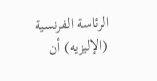الرئاسة الفرنسية (الإليزيه) أن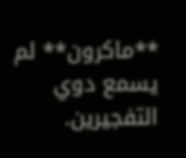**ماكرون** لم يسمع دوي التفجيرين.